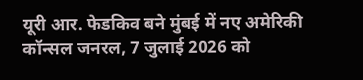यूरी आर. फेडकिव बने मुंबई में नए अमेरिकी कॉन्सल जनरल, 7 जुलाई 2026 को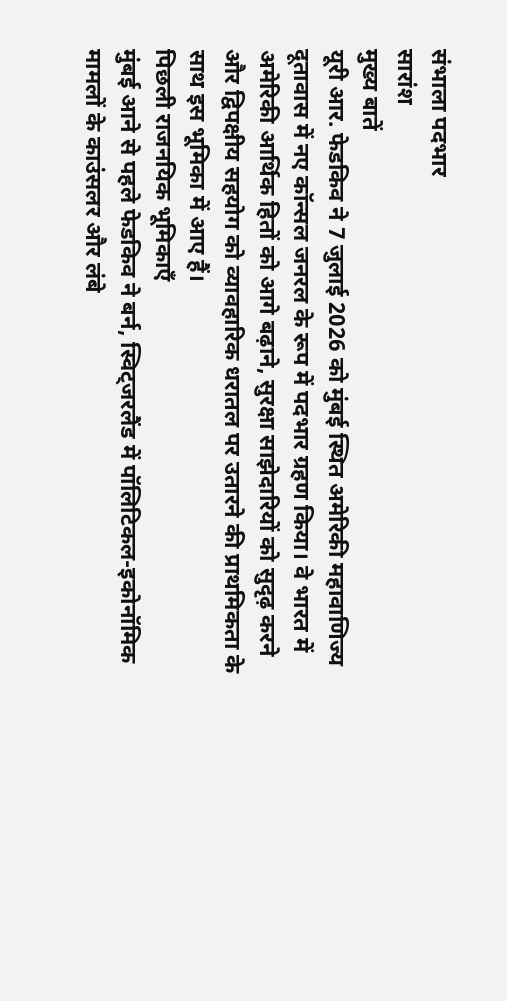संभाला पदभार
सारांश
मुख्य बातें
यूरी आर. फेडकिव ने 7 जुलाई 2026 को मुंबई स्थित अमेरिकी महावाणिज्य दूतावास में नए कॉन्सल जनरल के रूप में पदभार ग्रहण किया। वे भारत में अमेरिकी आर्थिक हितों को आगे बढ़ाने, सुरक्षा साझेदारियों को सुदृढ़ करने और द्विपक्षीय सहयोग को व्यावहारिक धरातल पर उतारने की प्राथमिकता के साथ इस भूमिका में आए हैं।
पिछली राजनयिक भूमिकाएँ
मुंबई आने से पहले फेडकिव ने बर्न, स्विट्जरलैंड में पॉलिटिकल-इकोनॉमिक मामलों के काउंसलर और लंबे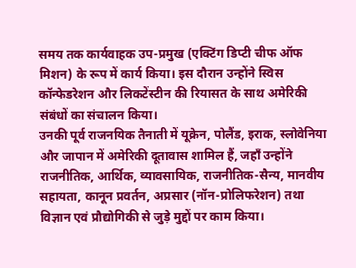समय तक कार्यवाहक उप-प्रमुख (एक्टिंग डिप्टी चीफ ऑफ मिशन) के रूप में कार्य किया। इस दौरान उन्होंने स्विस कॉन्फेडरेशन और लिकटेंस्टीन की रियासत के साथ अमेरिकी संबंधों का संचालन किया।
उनकी पूर्व राजनयिक तैनाती में यूक्रेन, पोलैंड, इराक, स्लोवेनिया और जापान में अमेरिकी दूतावास शामिल हैं, जहाँ उन्होंने राजनीतिक, आर्थिक, व्यावसायिक, राजनीतिक-सैन्य, मानवीय सहायता, कानून प्रवर्तन, अप्रसार (नॉन-प्रोलिफरेशन) तथा विज्ञान एवं प्रौद्योगिकी से जुड़े मुद्दों पर काम किया।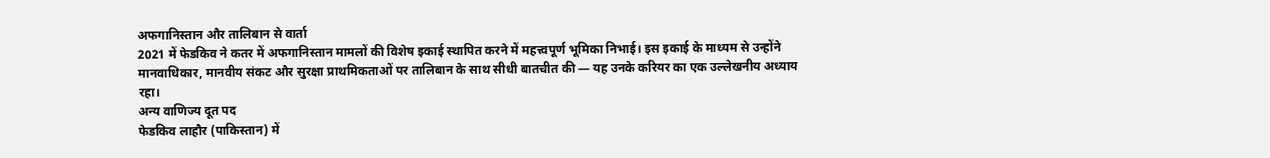अफगानिस्तान और तालिबान से वार्ता
2021 में फेडकिव ने कतर में अफगानिस्तान मामलों की विशेष इकाई स्थापित करने में महत्त्वपूर्ण भूमिका निभाई। इस इकाई के माध्यम से उन्होंने मानवाधिकार, मानवीय संकट और सुरक्षा प्राथमिकताओं पर तालिबान के साथ सीधी बातचीत की — यह उनके करियर का एक उल्लेखनीय अध्याय रहा।
अन्य वाणिज्य दूत पद
फेडकिव लाहौर (पाकिस्तान) में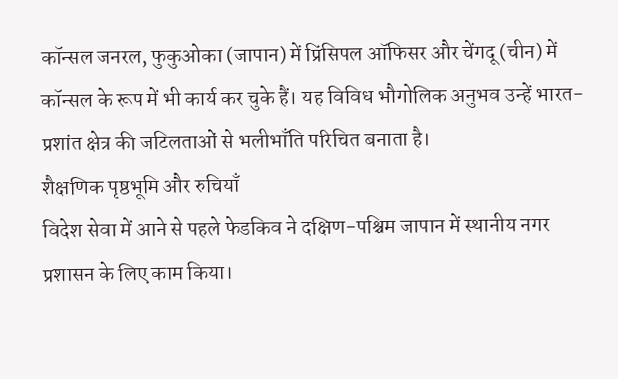कॉन्सल जनरल, फुकुओका (जापान) में प्रिंसिपल ऑफिसर और चेंगदू (चीन) में कॉन्सल के रूप में भी कार्य कर चुके हैं। यह विविध भौगोलिक अनुभव उन्हें भारत-प्रशांत क्षेत्र की जटिलताओं से भलीभाँति परिचित बनाता है।
शैक्षणिक पृष्ठभूमि और रुचियाँ
विदेश सेवा में आने से पहले फेडकिव ने दक्षिण-पश्चिम जापान में स्थानीय नगर प्रशासन के लिए काम किया।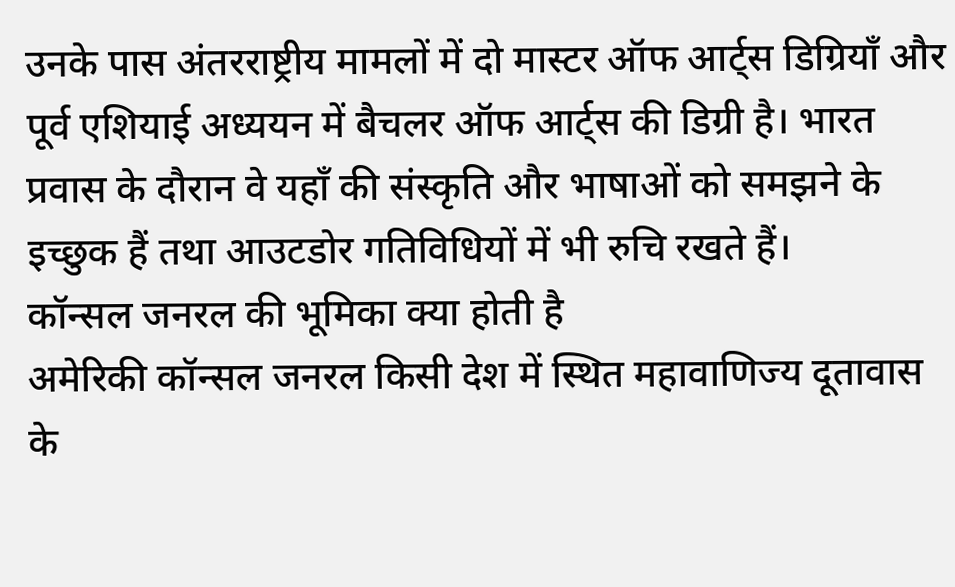उनके पास अंतरराष्ट्रीय मामलों में दो मास्टर ऑफ आर्ट्स डिग्रियाँ और पूर्व एशियाई अध्ययन में बैचलर ऑफ आर्ट्स की डिग्री है। भारत प्रवास के दौरान वे यहाँ की संस्कृति और भाषाओं को समझने के इच्छुक हैं तथा आउटडोर गतिविधियों में भी रुचि रखते हैं।
कॉन्सल जनरल की भूमिका क्या होती है
अमेरिकी कॉन्सल जनरल किसी देश में स्थित महावाणिज्य दूतावास के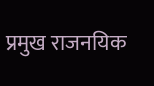प्रमुख राजनयिक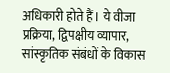अधिकारी होते हैं। ये वीजा प्रक्रिया, द्विपक्षीय व्यापार, सांस्कृतिक संबंधों के विकास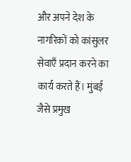और अपने देश के नागरिकों को कांसुलर सेवाएँ प्रदान करने का कार्य करते हैं। मुंबई जैसे प्रमुख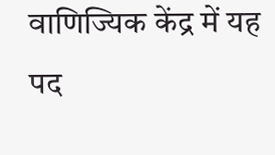वाणिज्यिक केंद्र में यह पद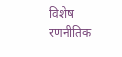विशेष रणनीतिक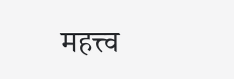महत्त्व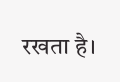रखता है।